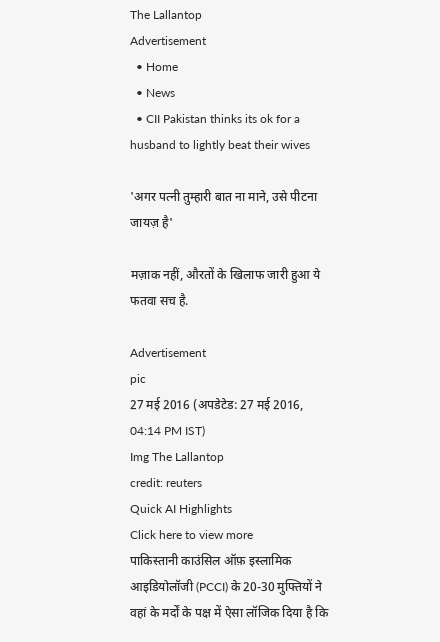The Lallantop
Advertisement
  • Home
  • News
  • CII Pakistan thinks its ok for a husband to lightly beat their wives

'अगर पत्नी तुम्हारी बात ना माने, उसे पीटना जायज़ है'

मज़ाक नहीं, औरतों के खिलाफ जारी हुआ ये फतवा सच है.

Advertisement
pic
27 मई 2016 (अपडेटेड: 27 मई 2016, 04:14 PM IST)
Img The Lallantop
credit: reuters
Quick AI Highlights
Click here to view more
पाकिस्तानी काउंसिल ऑफ़ इस्लामिक आइडियोलॉजी (PCCI) के 20-30 मुफ्तियों ने वहां के मर्दों के पक्ष में ऐसा लॉजिक दिया है कि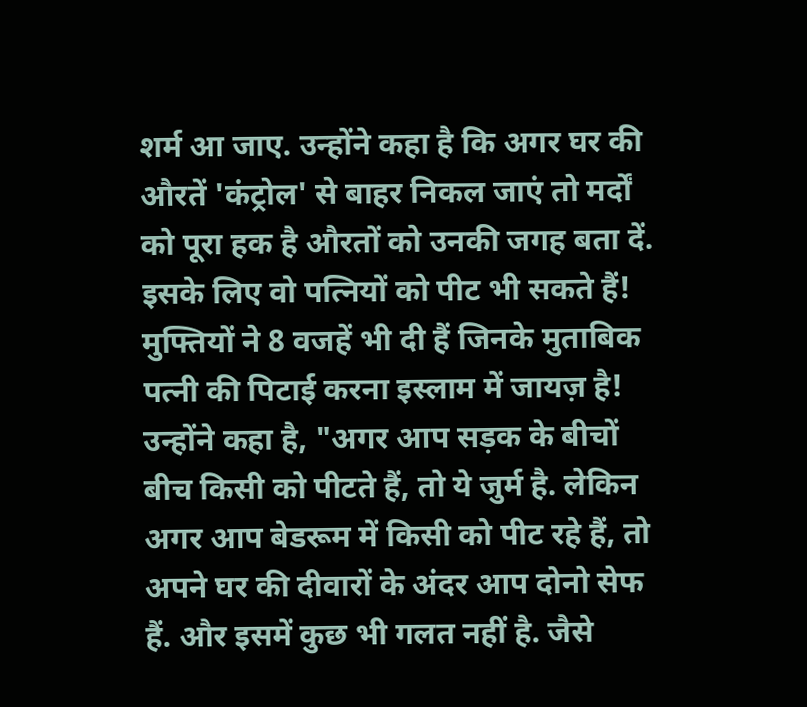शर्म आ जाए. उन्होंने कहा है कि अगर घर की औरतें 'कंट्रोल' से बाहर निकल जाएं तो मर्दों को पूरा हक है औरतों को उनकी जगह बता दें. इसके लिए वो पत्नियों को पीट भी सकते हैं! मुफ्तियों ने 8 वजहें भी दी हैं जिनके मुताबिक पत्नी की पिटाई करना इस्लाम में जायज़ है!
उन्होंने कहा है, "अगर आप सड़क के बीचों बीच किसी को पीटते हैं, तो ये जुर्म है. लेकिन अगर आप बेडरूम में किसी को पीट रहे हैं, तो अपने घर की दीवारों के अंदर आप दोनो सेफ हैं. और इसमें कुछ भी गलत नहीं है. जैसे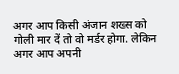अगर आप किसी अंजान शख्स को गोली मार दें तो वो मर्डर होगा. लेकिन अगर आप अपनी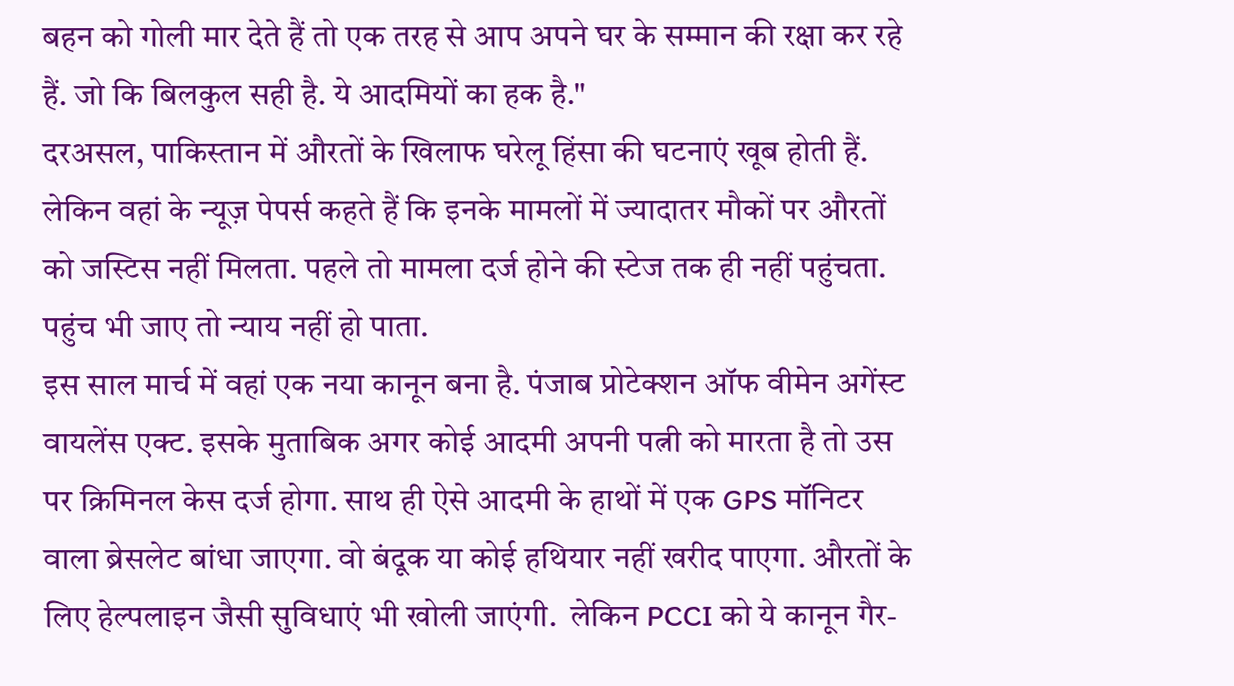बहन को गोली मार देते हैं तो एक तरह से आप अपने घर के सम्मान की रक्षा कर रहे हैं. जो कि बिलकुल सही है. ये आदमियों का हक है."
दरअसल, पाकिस्तान में औरतों के खिलाफ घरेलू हिंसा की घटनाएं खूब होती हैं. लेकिन वहां के न्यूज़ पेपर्स कहते हैं कि इनके मामलों में ज्यादातर मौकों पर औरतों को जस्टिस नहीं मिलता. पहले तो मामला दर्ज होने की स्टेज तक ही नहीं पहुंचता. पहुंच भी जाए तो न्याय नहीं हो पाता.
इस साल मार्च में वहां एक नया कानून बना है. पंजाब प्रोटेक्शन ऑफ वीमेन अगेंस्ट वायलेंस एक्ट. इसके मुताबिक अगर कोई आदमी अपनी पत्नी को मारता है तो उस पर क्रिमिनल केस दर्ज होगा. साथ ही ऐसे आदमी के हाथों में एक GPS मॉनिटर वाला ब्रेसलेट बांधा जाएगा. वो बंदूक या कोई हथियार नहीं खरीद पाएगा. औरतों के लिए हेल्पलाइन जैसी सुविधाएं भी खोली जाएंगी.  लेकिन PCCI को ये कानून गैर-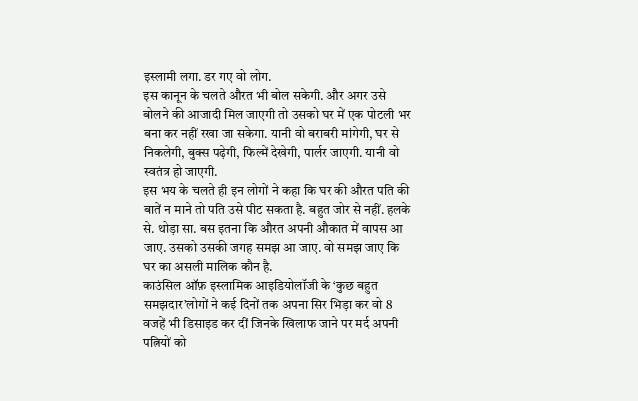इस्लामी लगा. डर गए वो लोग.
इस कानून के चलते औरत भी बोल सकेगी. और अगर उसे बोलने की आजादी मिल जाएगी तो उसको घर में एक पोटली भर बना कर नहीं रखा जा सकेगा. यानी वो बराबरी मांगेगी, घर से निकलेगी, बुक्स पढ़ेगी, फिल्में देखेगी, पार्लर जाएगी. यानी वो स्वतंत्र हो जाएगी.
इस भय के चलते ही इन लोगों ने कहा कि घर की औरत पति की बातें न माने तो पति उसे पीट सकता है. बहुत जोर से नहीं. हलके से. थोड़ा सा. बस इतना कि औरत अपनी औकात में वापस आ जाए. उसको उसकी जगह समझ आ जाए. वो समझ जाए कि घर का असली मालिक कौन है.
काउंसिल ऑफ़ इस्लामिक आइडियोलॉजी के ‘कुछ बहुत समझदार’लोगों ने कई दिनों तक अपना सिर भिड़ा कर वो 8 वजहें भी डिसाइड कर दीं जिनके खिलाफ जाने पर मर्द अपनी पत्नियों को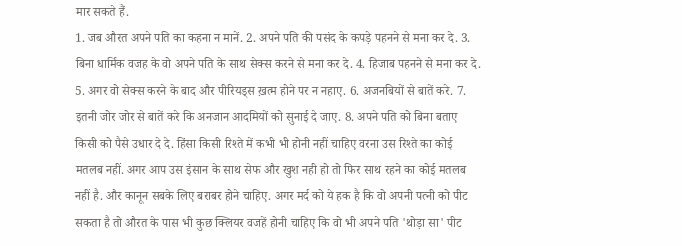मार सकते हैं.
1. जब औरत अपने पति का कहना न मानें. 2. अपने पति की पसंद के कपड़े पहनने से मना कर दे. 3. बिना धार्मिक वजह के वो अपने पति के साथ सेक्स करने से मना कर दे. 4. हिजाब पहनने से मना कर दे. 5. अगर वो सेक्स करने के बाद और पीरियड्स ख़त्म होने पर न नहाए. 6. अजनबियों से बातें करे. 7. इतनी जोर जोर से बातें करे कि अनजान आदमियों को सुनाई दे जाए. 8. अपने पति को बिना बताए किसी को पैसे उधार दे दे. हिंसा किसी रिश्ते में कभी भी होनी नहीं चाहिए वरना उस रिश्ते का कोई मतलब नहीं. अगर आप उस इंसान के साथ सेफ और खुश नही हो तो फिर साथ रहने का कोई मतलब नहीं है. और कानून सबके लिए बराबर होने चाहिए. अगर मर्द को ये हक है कि वो अपनी पत्नी को पीट सकता है तो औरत के पास भी कुछ क्लियर वजहें होनी चाहिए कि वो भी अपने पति 'थोड़ा सा' पीट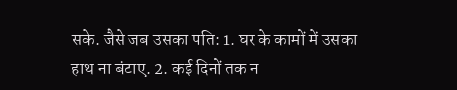सके. जैसे जब उसका पति: 1. घर के कामों में उसका हाथ ना बंटाए. 2. कई दिनों तक न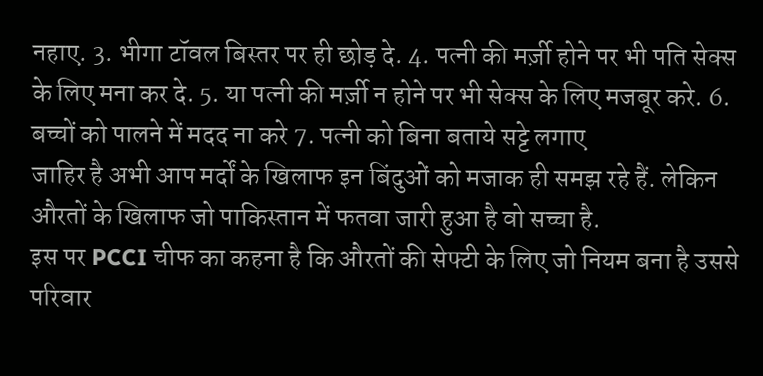नहाए. 3. भीगा टॉवल बिस्तर पर ही छोड़ दे. 4. पत्नी की मर्ज़ी होने पर भी पति सेक्स के लिए मना कर दे. 5. या पत्नी की मर्ज़ी न होने पर भी सेक्स के लिए मजबूर करे. 6. बच्चों को पालने में मदद ना करे 7. पत्नी को बिना बताये सट्टे लगाए
जाहिर है अभी आप मर्दों के खिलाफ इन बिंदुओं को मजाक ही समझ रहे हैं. लेकिन औरतों के खिलाफ जो पाकिस्तान में फतवा जारी हुआ है वो सच्चा है.
इस पर PCCI चीफ का कहना है कि औरतों की सेफ्टी के लिए जो नियम बना है उससे परिवार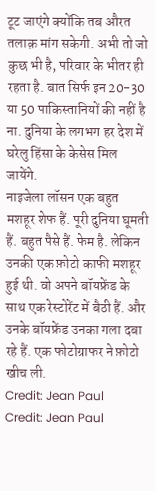टूट जाएंगे क्योंकि तब औरत तलाक़ मांग सकेगी. अभी तो जो कुछ भी है, परिवार के भीतर ही रहता है. बात सिर्फ इन 20-30 या 50 पाकिस्तानियों की नहीं है ना. दुनिया के लगभग हर देश में घरेलु हिंसा के केसेस मिल जायेंगे.
नाइजेला लॉसन एक बहुत मशहूर शेफ हैं. पूरी दुनिया घूमती हैं. बहुत पैसे हैं. फेम है. लेकिन उनकी एक फ़ोटो काफी मशहूर हुई थी. वो अपने बॉयफ्रेंड के साथ एक रेस्टोरेंट में बैठी हैं. और उनके बॉयफ्रेंड उनका गला दबा रहे हैं. एक फोटोग्राफर ने फ़ोटो खीच ली.
Credit: Jean Paul
Credit: Jean Paul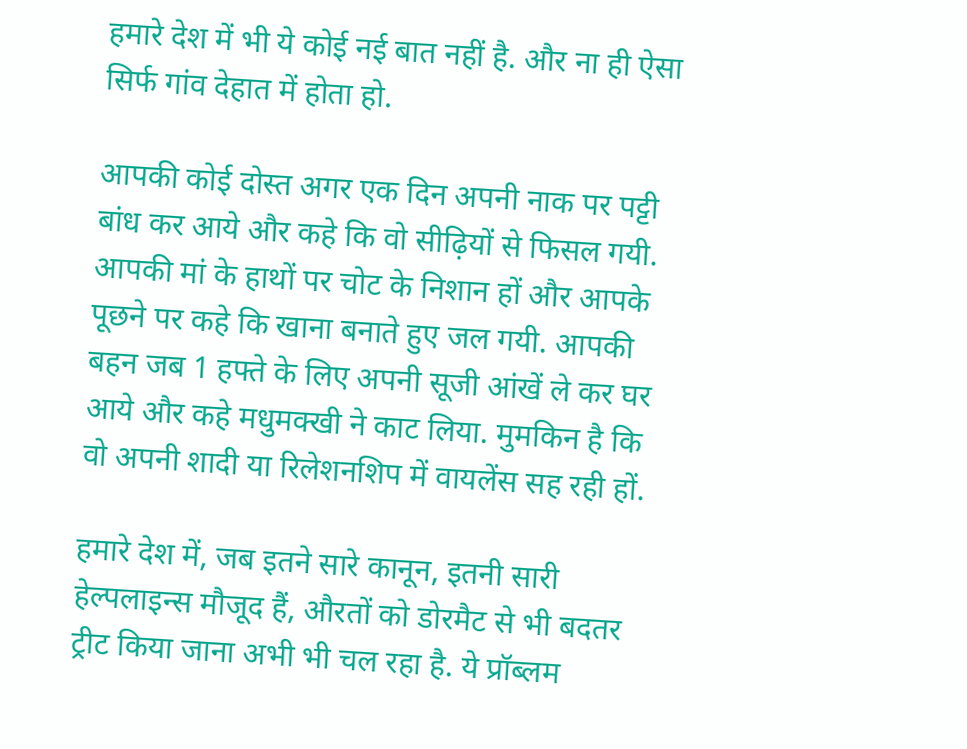हमारे देश में भी ये कोई नई बात नहीं है. और ना ही ऐसा सिर्फ गांव देहात में होता हो.

आपकी कोई दोस्त अगर एक दिन अपनी नाक पर पट्टी बांध कर आये और कहे कि वो सीढ़ियों से फिसल गयी. आपकी मां के हाथों पर चोट के निशान हों और आपके पूछने पर कहे कि खाना बनाते हुए जल गयी. आपकी बहन जब 1 हफ्ते के लिए अपनी सूजी आंखें ले कर घर आये और कहे मधुमक्खी ने काट लिया. मुमकिन है कि वो अपनी शादी या रिलेशनशिप में वायलेंस सह रही हों.

हमारे देश में, जब इतने सारे कानून, इतनी सारी हेल्पलाइन्स मौजूद हैं, औरतों को डोरमैट से भी बदतर ट्रीट किया जाना अभी भी चल रहा है. ये प्रॉब्लम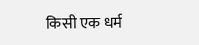किसी एक धर्म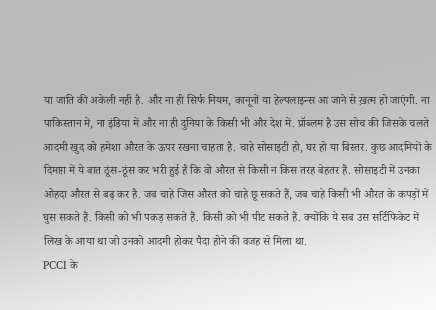या जाति की अकेली नहीं है. और ना ही सिर्फ नियम, कानूनों या हेल्पलाइन्स आ जाने से ख़त्म हो जाएंगी. ना पाकिस्तान में, ना इंडिया में और ना ही दुनिया के किसी भी और देश में. प्रॉब्लम है उस सोच की जिसके चलते आदमी खुद को हमेशा औरत के ऊपर रखना चाहता है. चाहे सोसाइटी हो, घर हो या बिस्तर. कुछ आदमियों के दिमाग़ में ये बात ठूंस-ठूंस कर भरी हुई है कि वो औरत से किसी न किस तरह बेहतर हैं. सोसाइटी में उनका ओहदा औरत से बढ़ कर है. जब चाहे जिस औरत को चाहे छू सकते हैं, जब चाहे किसी भी औरत के कपड़ों में घुस सकते हैं. किसी को भी पकड़ सकते हैं. किसी को भी पीट सकते हैं. क्योंकि ये सब उस सर्टिफिकेट में लिख के आया था जो उनको आदमी होकर पैदा होने की वजह से मिला था.
PCCI के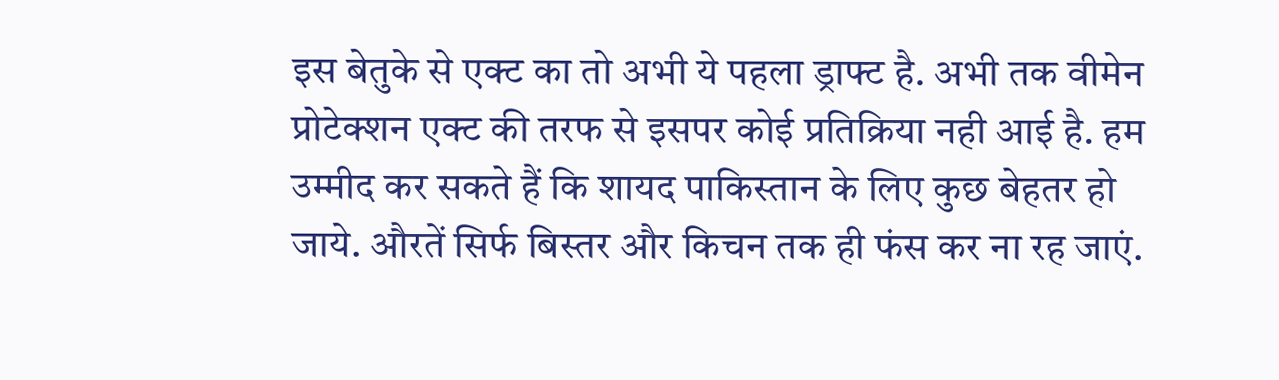इस बेतुके से एक्ट का तो अभी ये पहला ड्राफ्ट है. अभी तक वीमेन प्रोटेक्शन एक्ट की तरफ से इसपर कोई प्रतिक्रिया नही आई है. हम उम्मीद कर सकते हैं कि शायद पाकिस्तान के लिए कुछ बेहतर हो जाये. औरतें सिर्फ बिस्तर और किचन तक ही फंस कर ना रह जाएं.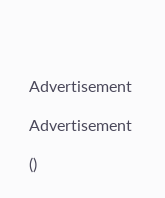Advertisement

Advertisement

()